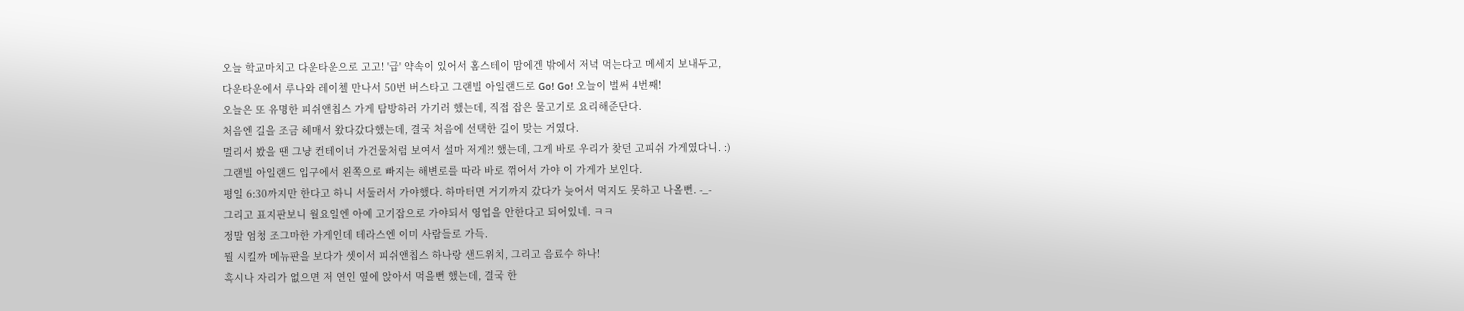오늘 학교마치고 다운타운으로 고고! '급' 약속이 있어서 홈스테이 맘에겐 밖에서 저녁 먹는다고 메세지 보내두고,
다운타운에서 루나와 레이첼 만나서 50번 버스타고 그랜빌 아일랜드로 Go! Go! 오늘이 벌써 4번째!
오늘은 또 유명한 피쉬앤칩스 가게 탐방하러 가기러 했는데, 직접 잡은 물고기로 요리해준단다.
처음엔 길을 조금 헤매서 왔다갔다했는데, 결국 처음에 선택한 길이 맞는 거였다.
멀리서 봤을 땐 그냥 컨테이너 가건물처럼 보여서 설마 저게?! 했는데, 그게 바로 우리가 찾던 고피쉬 가게였다니. :)
그랜빌 아일랜드 입구에서 왼쪽으로 빠지는 해변로를 따라 바로 꺾어서 가야 이 가게가 보인다.
평일 6:30까지만 한다고 하니 서둘러서 가야했다. 하마터면 거기까지 갔다가 늦어서 먹지도 못하고 나올뻔. -_-
그리고 표지판보니 월요일엔 아예 고기잡으로 가야되서 영업을 안한다고 되어있네. ㅋㅋ
정말 엄청 조그마한 가게인데 테라스엔 이미 사람들로 가득.
뭘 시킬까 메뉴판을 보다가 셋이서 피쉬앤칩스 하나랑 샌드위치, 그리고 음료수 하나!
혹시나 자리가 없으면 저 연인 옆에 앉아서 먹을뻔 했는데, 결국 한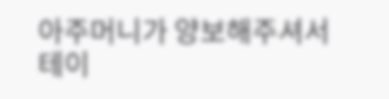아주머니가 양보해주셔서 테이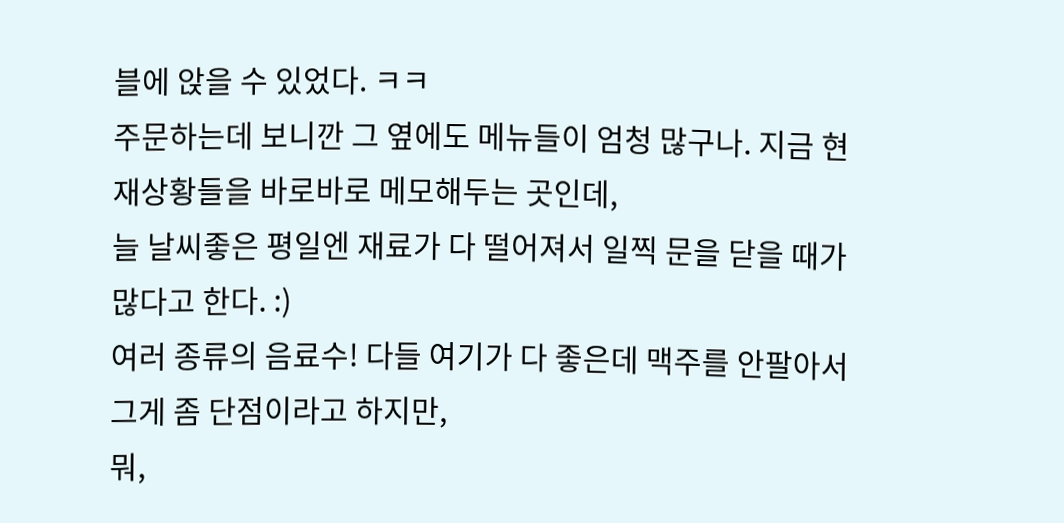블에 앉을 수 있었다. ㅋㅋ
주문하는데 보니깐 그 옆에도 메뉴들이 엄청 많구나. 지금 현재상황들을 바로바로 메모해두는 곳인데,
늘 날씨좋은 평일엔 재료가 다 떨어져서 일찍 문을 닫을 때가 많다고 한다. :)
여러 종류의 음료수! 다들 여기가 다 좋은데 맥주를 안팔아서 그게 좀 단점이라고 하지만,
뭐,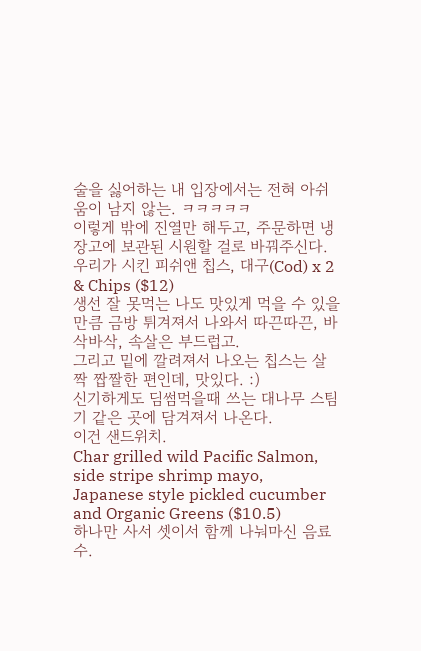술을 싫어하는 내 입장에서는 전혀 아쉬움이 남지 않는. ㅋㅋㅋㅋㅋ
이렇게 밖에 진열만 해두고, 주문하면 냉장고에 보관된 시원할 걸로 바꿔주신다.
우리가 시킨 피쉬앤 칩스, 대구(Cod) x 2 & Chips ($12)
생선 잘 못먹는 나도 맛있게 먹을 수 있을만큼 금방 튀겨져서 나와서 따끈따끈, 바삭바삭, 속살은 부드럽고.
그리고 밑에 깔려져서 나오는 칩스는 살짝 짭짤한 편인데, 맛있다. :)
신기하게도 딤썸먹을때 쓰는 대나무 스팀기 같은 곳에 담겨져서 나온다.
이건 샌드위치.
Char grilled wild Pacific Salmon, side stripe shrimp mayo, Japanese style pickled cucumber and Organic Greens ($10.5)
하나만 사서 셋이서 함께 나눠마신 음료수.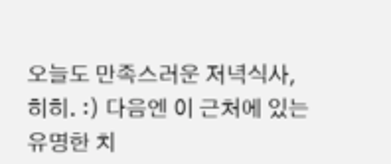오늘도 만족스러운 저녁식사, 히히. :) 다음엔 이 근처에 있는 유명한 치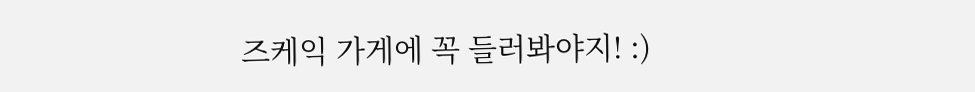즈케익 가게에 꼭 들러봐야지! :)